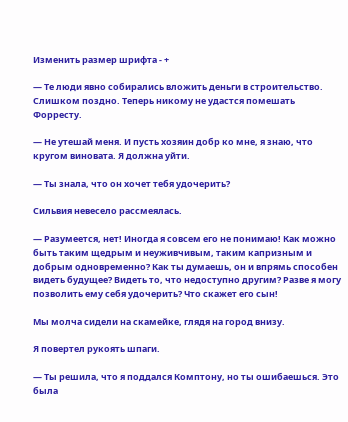Изменить размер шрифта - +

— Те люди явно собирались вложить деньги в строительство. Слишком поздно. Теперь никому не удастся помешать Форресту.

— Не утешай меня. И пусть хозяин добр ко мне, я знаю, что кругом виновата. Я должна уйти.

— Ты знала, что он хочет тебя удочерить?

Сильвия невесело рассмеялась.

— Разумеется, нет! Иногда я совсем его не понимаю! Как можно быть таким щедрым и неуживчивым, таким капризным и добрым одновременно? Как ты думаешь, он и впрямь способен видеть будущее? Видеть то, что недоступно другим? Разве я могу позволить ему себя удочерить? Что скажет его сын!

Мы молча сидели на скамейке, глядя на город внизу.

Я повертел рукоять шпаги.

— Ты решила, что я поддался Комптону, но ты ошибаешься. Это была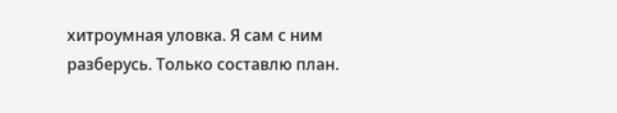хитроумная уловка. Я сам с ним разберусь. Только составлю план.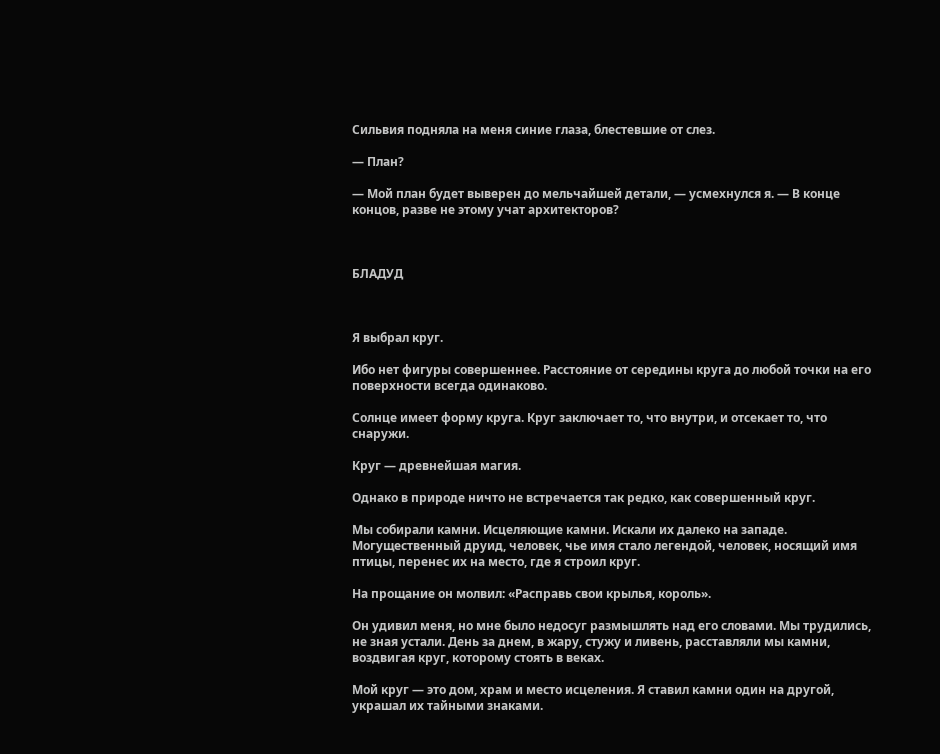Сильвия подняла на меня синие глаза, блестевшие от слез.

— План?

— Мой план будет выверен до мельчайшей детали, — усмехнулся я. — В конце концов, разве не этому учат архитекторов?



БЛАДУД



Я выбрал круг.

Ибо нет фигуры совершеннее. Расстояние от середины круга до любой точки на его поверхности всегда одинаково.

Солнце имеет форму круга. Круг заключает то, что внутри, и отсекает то, что снаружи.

Круг — древнейшая магия.

Однако в природе ничто не встречается так редко, как совершенный круг.

Мы собирали камни. Исцеляющие камни. Искали их далеко на западе. Могущественный друид, человек, чье имя стало легендой, человек, носящий имя птицы, перенес их на место, где я строил круг.

На прощание он молвил: «Расправь свои крылья, король».

Он удивил меня, но мне было недосуг размышлять над его словами. Мы трудились, не зная устали. День за днем, в жару, стужу и ливень, расставляли мы камни, воздвигая круг, которому стоять в веках.

Мой круг — это дом, храм и место исцеления. Я ставил камни один на другой, украшал их тайными знаками.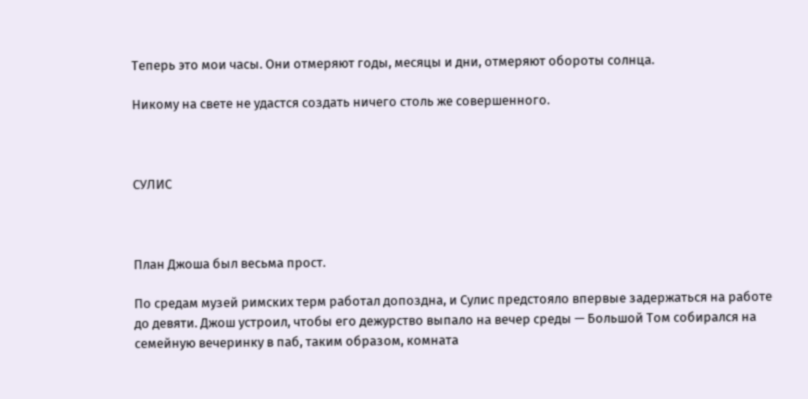Теперь это мои часы. Они отмеряют годы, месяцы и дни, отмеряют обороты солнца.

Никому на свете не удастся создать ничего столь же совершенного.



СУЛИС



План Джоша был весьма прост.

По средам музей римских терм работал допоздна, и Сулис предстояло впервые задержаться на работе до девяти. Джош устроил, чтобы его дежурство выпало на вечер среды — Большой Том собирался на семейную вечеринку в паб, таким образом, комната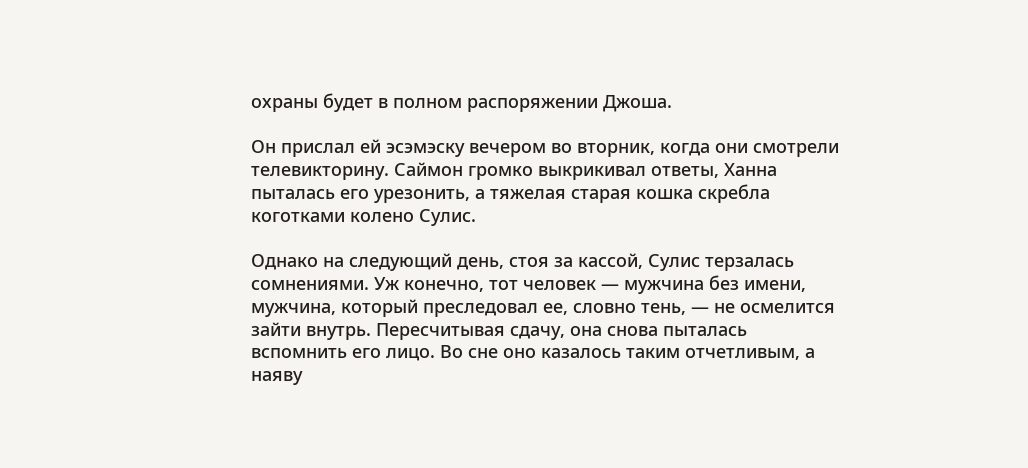охраны будет в полном распоряжении Джоша.

Он прислал ей эсэмэску вечером во вторник, когда они смотрели телевикторину. Саймон громко выкрикивал ответы, Ханна пыталась его урезонить, а тяжелая старая кошка скребла коготками колено Сулис.

Однако на следующий день, стоя за кассой, Сулис терзалась сомнениями. Уж конечно, тот человек — мужчина без имени, мужчина, который преследовал ее, словно тень, — не осмелится зайти внутрь. Пересчитывая сдачу, она снова пыталась вспомнить его лицо. Во сне оно казалось таким отчетливым, а наяву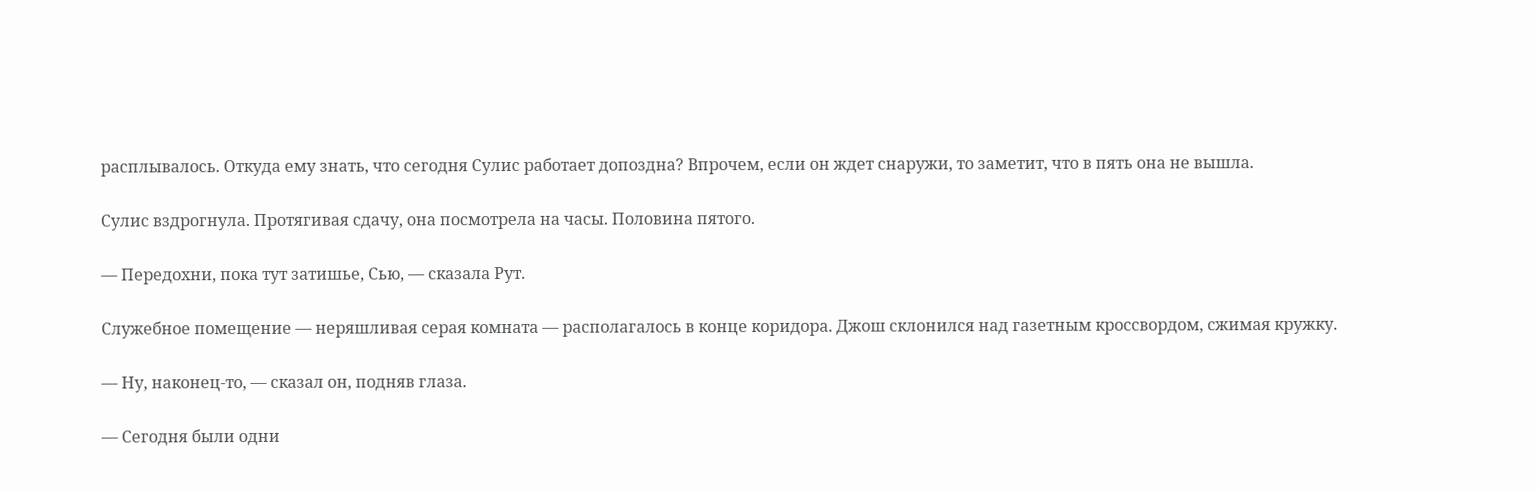расплывалось. Откуда ему знать, что сегодня Сулис работает допоздна? Впрочем, если он ждет снаружи, то заметит, что в пять она не вышла.

Сулис вздрогнула. Протягивая сдачу, она посмотрела на часы. Половина пятого.

— Передохни, пока тут затишье, Сью, — сказала Рут.

Служебное помещение — неряшливая серая комната — располагалось в конце коридора. Джош склонился над газетным кроссвордом, сжимая кружку.

— Ну, наконец-то, — сказал он, подняв глаза.

— Сегодня были одни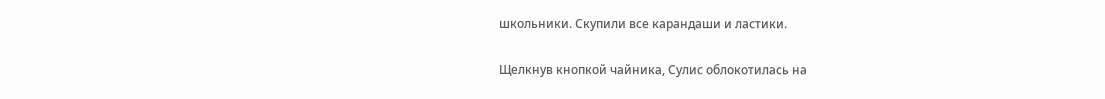школьники. Скупили все карандаши и ластики.

Щелкнув кнопкой чайника, Сулис облокотилась на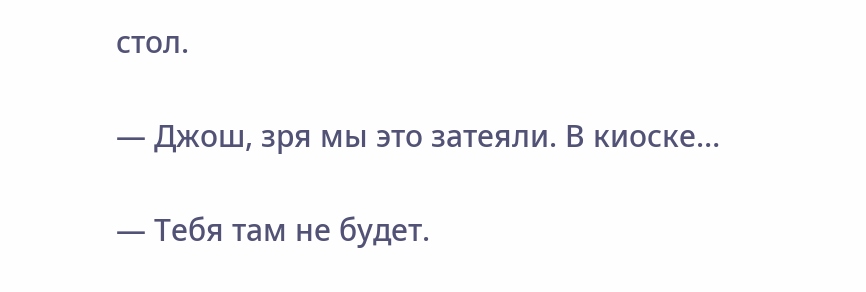стол.

— Джош, зря мы это затеяли. В киоске…

— Тебя там не будет.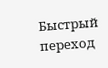Быстрый переход